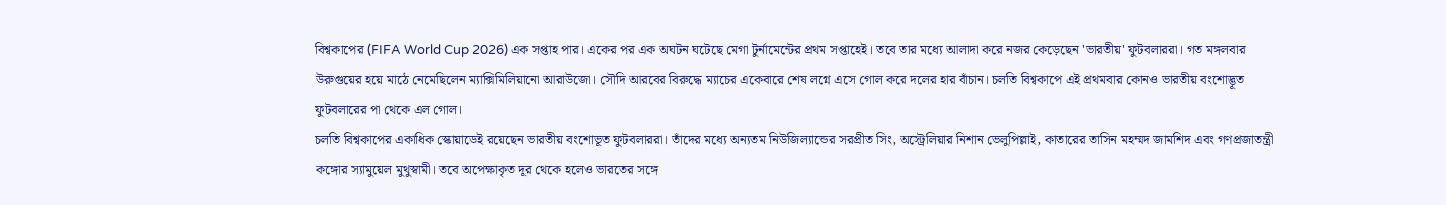বিশ্বকাপের (FIFA World Cup 2026) এক সপ্তাহ পার। একের পর এক অঘটন ঘটেছে মেগা টুর্নামেন্টের প্রথম সপ্তাহেই। তবে তার মধ্যে আলাদা করে নজর কেড়েছেন 'ভারতীয়' ফুটবলাররা। গত মঙ্গলবার উরুগুয়ের হয়ে মাঠে নেমেছিলেন ম্যাক্সিমিলিয়ানো আরাউজো। সৌদি আরবের বিরুদ্ধে ম্যাচের একেবারে শেষ লগ্নে এসে গোল করে দলের হার বাঁচান। চলতি বিশ্বকাপে এই প্রথমবার কোনও ভারতীয় বংশোদ্ভূত ফুটবলারের পা থেকে এল গোল।
চলতি বিশ্বকাপের একাধিক স্কোয়াডেই রয়েছেন ভারতীয় বংশোভূত ফুটবলাররা। তাঁদের মধ্যে অন্যতম নিউজিল্যান্ডের সরপ্রীত সিং, অস্ট্রেলিয়ার নিশান ভেলুপিল্লাই, কাতারের তাসিন মহম্মদ জামশিদ এবং গণপ্রজাতন্ত্রী কঙ্গোর স্যামুয়েল মুথুস্বামী। তবে অপেক্ষাকৃত দূর থেকে হলেও ভারতের সঙ্গে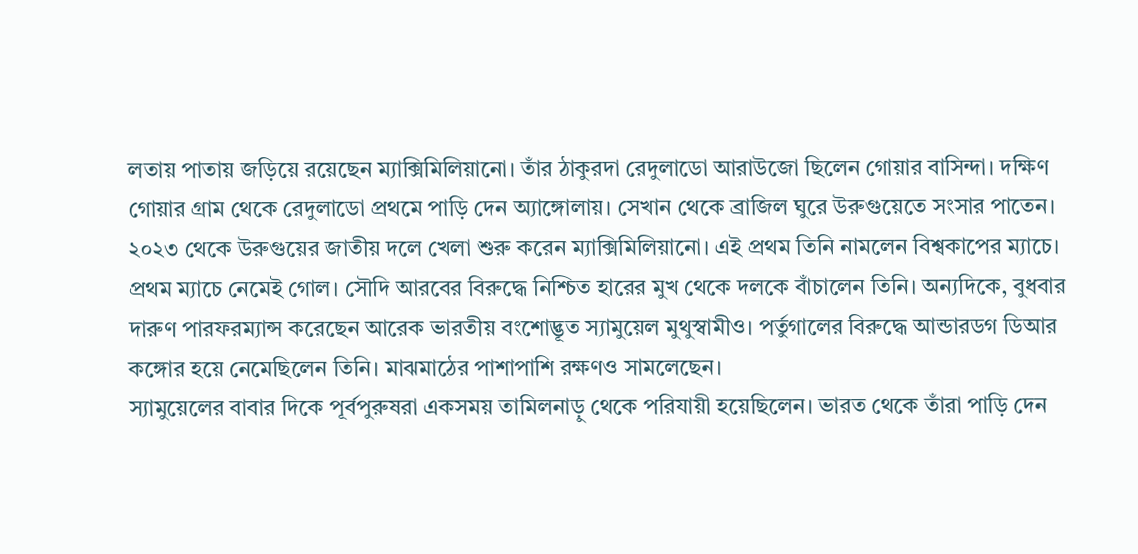লতায় পাতায় জড়িয়ে রয়েছেন ম্যাক্সিমিলিয়ানো। তাঁর ঠাকুরদা রেদুলাডো আরাউজো ছিলেন গোয়ার বাসিন্দা। দক্ষিণ গোয়ার গ্রাম থেকে রেদুলাডো প্রথমে পাড়ি দেন অ্যাঙ্গোলায়। সেখান থেকে ব্রাজিল ঘুরে উরুগুয়েতে সংসার পাতেন।
২০২৩ থেকে উরুগুয়ের জাতীয় দলে খেলা শুরু করেন ম্যাক্সিমিলিয়ানো। এই প্রথম তিনি নামলেন বিশ্বকাপের ম্যাচে। প্রথম ম্যাচে নেমেই গোল। সৌদি আরবের বিরুদ্ধে নিশ্চিত হারের মুখ থেকে দলকে বাঁচালেন তিনি। অন্যদিকে, বুধবার দারুণ পারফরম্যান্স করেছেন আরেক ভারতীয় বংশোদ্ভূত স্যামুয়েল মুথুস্বামীও। পর্তুগালের বিরুদ্ধে আন্ডারডগ ডিআর কঙ্গোর হয়ে নেমেছিলেন তিনি। মাঝমাঠের পাশাপাশি রক্ষণও সামলেছেন।
স্যামুয়েলের বাবার দিকে পূর্বপুরুষরা একসময় তামিলনাড়ু থেকে পরিযায়ী হয়েছিলেন। ভারত থেকে তাঁরা পাড়ি দেন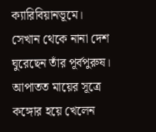ক্যারিবিয়ানভূমে। সেখান থেকে নানা দেশ ঘুরেছেন তাঁর পূর্বপুরুষ। আপাতত মায়ের সূত্রে কঙ্গোর হয়ে খেলেন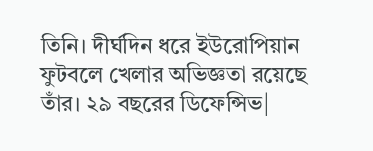তিনি। দীর্ঘদিন ধরে ইউরোপিয়ান ফুটবলে খেলার অভিজ্ঞতা রয়েছে তাঁর। ২৯ বছরের ডিফেন্সিভ|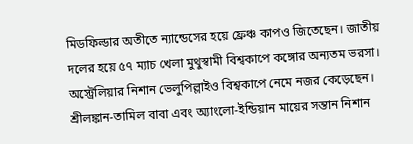মিডফিল্ডার অতীতে ন্যান্ডেসের হয়ে ফ্রেঞ্চ কাপও জিতেছেন। জাতীয় দলের হয়ে ৫৭ ম্যাচ খেলা মুথুস্বামী বিশ্বকাপে কঙ্গোর অন্যতম ভরসা। অস্ট্রেলিয়ার নিশান ভেলুপিল্লাইও বিশ্বকাপে নেমে নজর কেড়েছেন। শ্রীলঙ্কান-তামিল বাবা এবং অ্যাংলো-ইন্ডিয়ান মায়ের সন্তান নিশান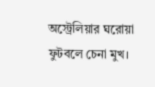অস্ট্রেলিয়ার ঘরোয়া ফুটবলে চেনা মুখ।